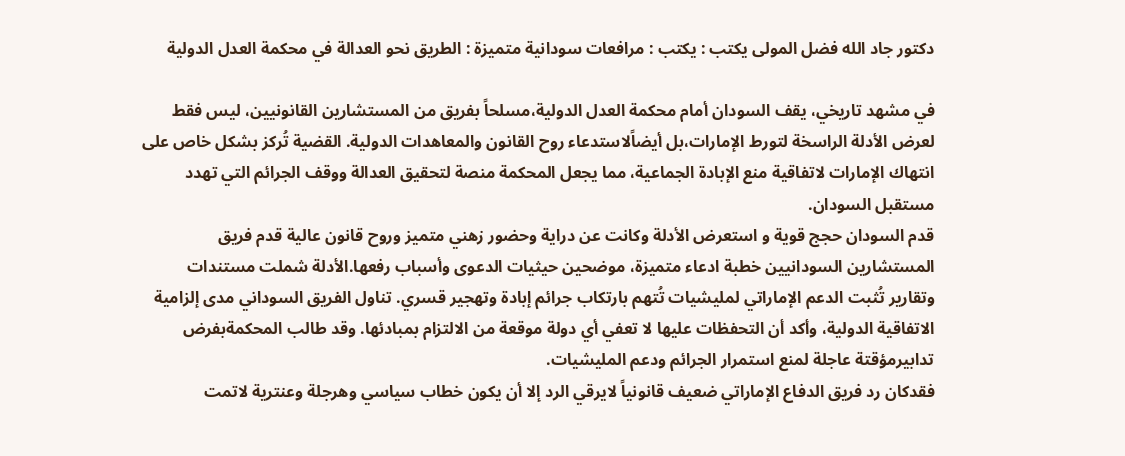دكتور جاد الله فضل المولى يكتب : يكتب : مرافعات سودانية متميزة : الطريق نحو العدالة في محكمة العدل الدولية

في مشهد تاريخي، يقف السودان أمام محكمة العدل الدولية،مسلحاً بفريق من المستشارين القانونيين، ليس فقط لعرض الأدلة الراسخة لتورط الإمارات،بل أيضاًلاستدعاء روح القانون والمعاهدات الدولية. القضية تُركز بشكل خاص على انتهاك الإمارات لاتفاقية منع الإبادة الجماعية، مما يجعل المحكمة منصة لتحقيق العدالة ووقف الجرائم التي تهدد مستقبل السودان.
قدم السودان حجج قوية و استعرض الأدلة وكانت عن دراية وحضور زهني متميز وروح قانون عالية قدم فريق المستشارين السودانيين خطبة ادعاء متميزة، موضحين حيثيات الدعوى وأسباب رفعها.الأدلة شملت مستندات وتقارير تُثبت الدعم الإماراتي لمليشيات تُتهم بارتكاب جرائم إبادة وتهجير قسري. تناول الفريق السوداني مدى إلزامية الاتفاقية الدولية، وأكد أن التحفظات عليها لا تعفي أي دولة موقعة من الالتزام بمبادئها. وقد طالب المحكمةبفرض تدابيرمؤقتة عاجلة لمنع استمرار الجرائم ودعم المليشيات.
فقدكان رد فريق الدفاع الإماراتي ضعيف قانونياً لايرقي الرد إلا أن يكون خطاب سياسي وهرجلة وعنترية لاتمت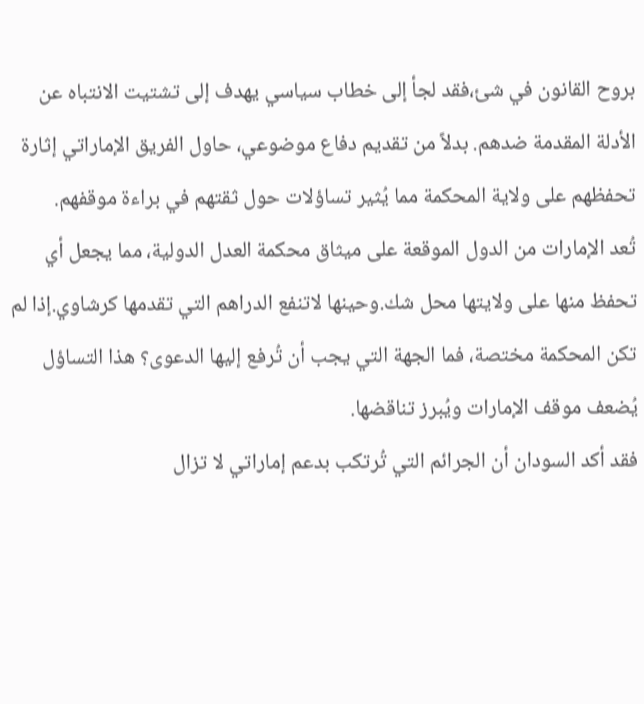بروح القانون في شئ،فقد لجأ إلى خطاب سياسي يهدف إلى تشتيت الانتباه عن الأدلة المقدمة ضدهم. بدلاً من تقديم دفاع موضوعي، حاول الفريق الإماراتي إثارة تحفظهم على ولاية المحكمة مما يُثير تساؤلات حول ثقتهم في براءة موقفهم.
تُعد الإمارات من الدول الموقعة على ميثاق محكمة العدل الدولية، مما يجعل أي تحفظ منها على ولايتها محل شك.وحينها لاتنفع الدراهم التي تقدمها كرشاوي.إذا لم تكن المحكمة مختصة، فما الجهة التي يجب أن تُرفع إليها الدعوى؟ هذا التساؤل يُضعف موقف الإمارات ويُبرز تناقضها.
فقد أكد السودان أن الجرائم التي تُرتكب بدعم إماراتي لا تزال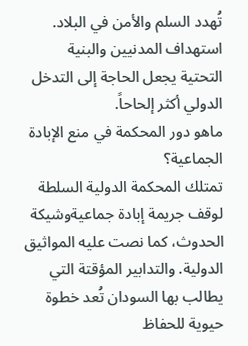تُهدد السلم والأمن في البلاد. استهداف المدنيين والبنية التحتية يجعل الحاجة إلى التدخل الدولي أكثر إلحاحاً.
ماهو دور المحكمة في منع الإبادة الجماعية؟
تمتلك المحكمة الدولية السلطة لوقف جريمة إبادة جماعيةوشيكة الحدوث، كما نصت عليه المواثيق الدولية. والتدابير المؤقتة التي يطالب بها السودان تُعد خطوة حيوية للحفاظ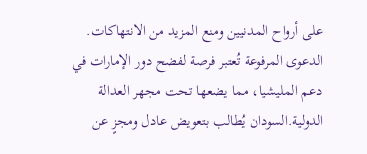على أرواح المدنيين ومنع المزيد من الانتهاكات.
الدعوى المرفوعة تُعتبر فرصة لفضح دور الإمارات في دعم المليشيا، مما يضعها تحت مجهر العدالة الدولية.السودان يُطالب بتعويض عادل ومجزٍ عن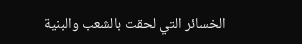الخسائر التي لحقت بالشعب والبنية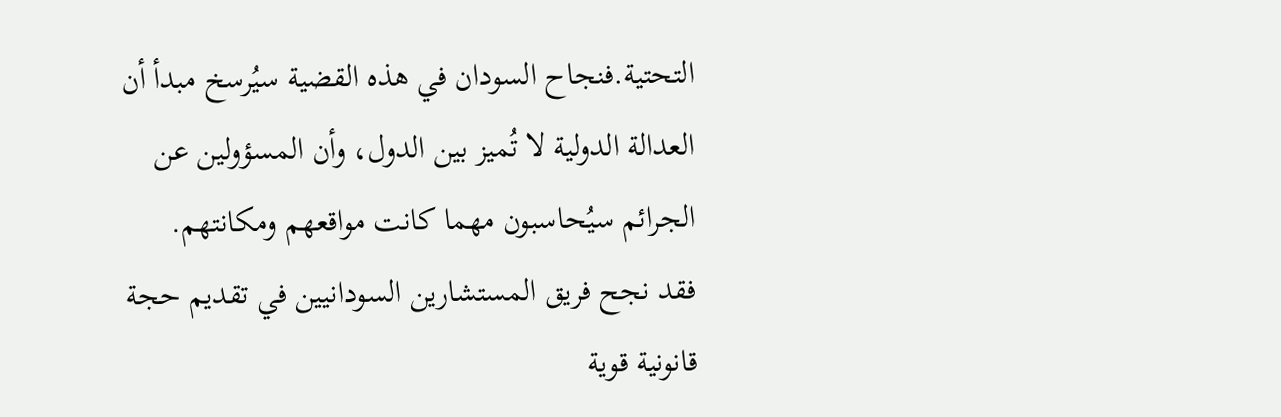التحتية.فنجاح السودان في هذه القضية سيُرسخ مبدأ أن العدالة الدولية لا تُميز بين الدول، وأن المسؤولين عن الجرائم سيُحاسبون مهما كانت مواقعهم ومكانتهم.
فقد نجح فريق المستشارين السودانيين في تقديم حجة قانونية قوية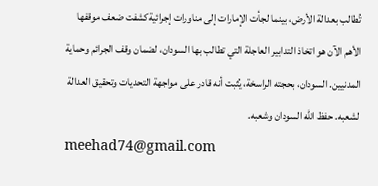تُطالب بعدالة الأرض، بينما لجأت الإمارات إلى مناورات إجرائيةكشفت ضعف موقفها الأهم الآن هو اتخاذ التدابير العاجلة التي تطالب بها السودان، لضمان وقف الجرائم وحماية المدنيين. السودان، بحجته الراسخة، يُثبت أنه قادر على مواجهة التحديات وتحقيق العدالة لشعبه. حفظ الله السودان وشعبه.
meehad74@gmail.com